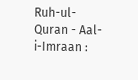Ruh-ul-Quran - Aal-i-Imraan :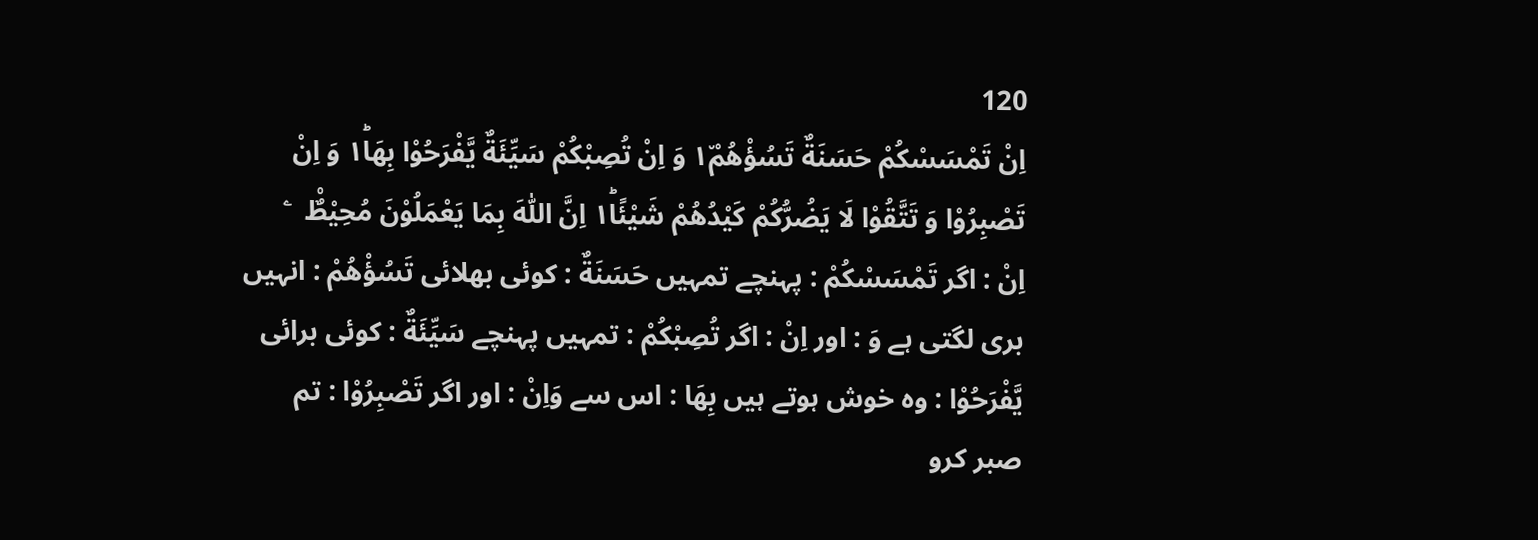120
اِنْ تَمْسَسْكُمْ حَسَنَةٌ تَسُؤْهُمْ١٘ وَ اِنْ تُصِبْكُمْ سَیِّئَةٌ یَّفْرَحُوْا بِهَا١ؕ وَ اِنْ تَصْبِرُوْا وَ تَتَّقُوْا لَا یَضُرُّكُمْ كَیْدُهُمْ شَیْئًا١ؕ اِنَّ اللّٰهَ بِمَا یَعْمَلُوْنَ مُحِیْطٌ۠   ۧ
اِنْ : اگر تَمْسَسْكُمْ : پہنچے تمہیں حَسَنَةٌ : کوئی بھلائی تَسُؤْھُمْ : انہیں بری لگتی ہے وَ : اور اِنْ : اگر تُصِبْكُمْ : تمہیں پہنچے سَيِّئَةٌ : کوئی برائی يَّفْرَحُوْا : وہ خوش ہوتے ہیں بِھَا : اس سے وَاِنْ : اور اگر تَصْبِرُوْا : تم صبر کرو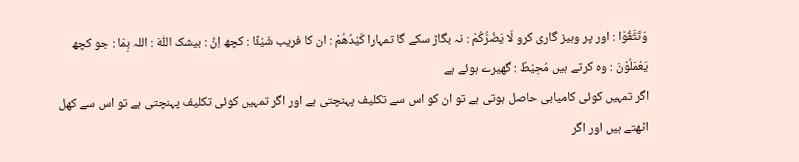وَتَتَّقُوْا : اور پر وہیز گاری کرو لَا يَضُرُّكُمْ : نہ بگاڑ سکے گا تمہارا كَيْدُھُمْ : ان کا فریب شَيْئًا : کچھ اِنَّ : بیشک اللّٰهَ : اللہ بِمَا : جو کچھ يَعْمَلُوْنَ : وہ کرتے ہیں مُحِيْطٌ : گھیرے ہوئے ہے
اگر تمہیں کوئی کامیابی حاصل ہوتی ہے تو ان کو اس سے تکلیف پہنچتی ہے اور اگر تمہیں کوئی تکلیف پہنچتی ہے تو اس سے کھل اٹھتے ہیں اور اگر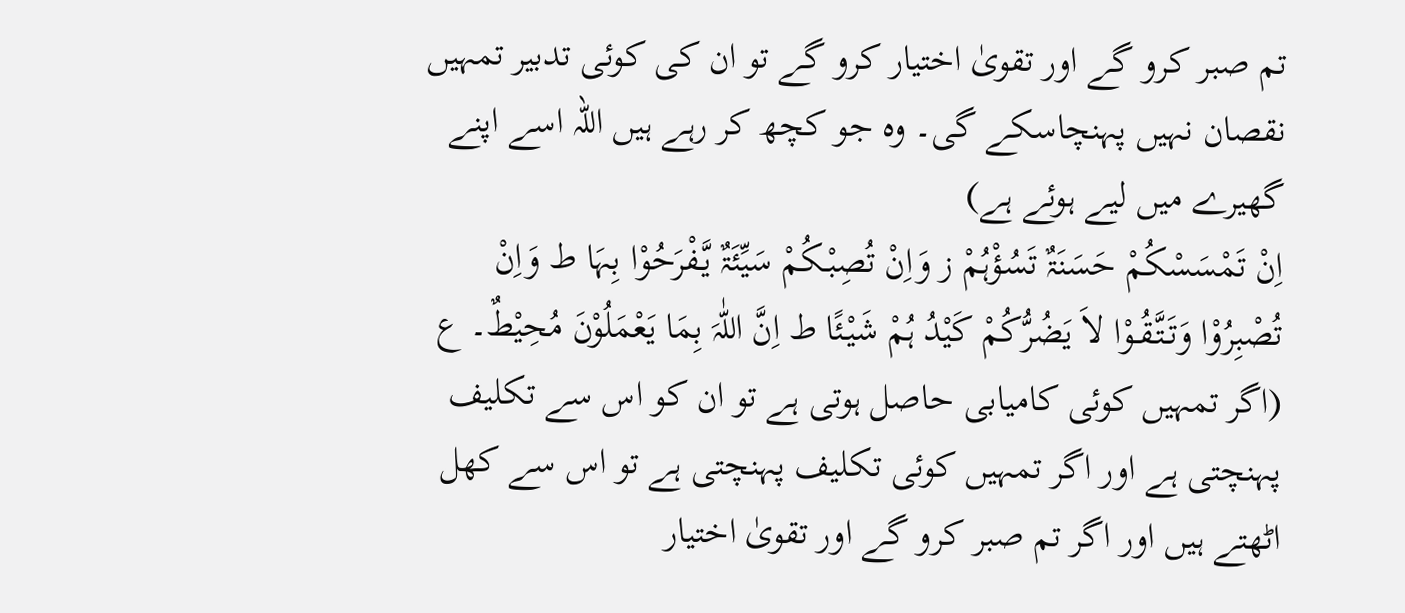تم صبر کرو گے اور تقویٰ اختیار کرو گے تو ان کی کوئی تدبیر تمہیں نقصان نہیں پہنچاسکے گی۔ وہ جو کچھ کر رہے ہیں اللہ اسے اپنے گھیرے میں لیے ہوئے ہے)
اِنْ تَمْسَسْکُمْ حَسَنَۃٌ تَسُؤْہُمْ ز وَاِنْ تُصِبْـکُمْ سَیِّئَۃٌ یَّـفْرَحُوْا بِہَا ط وَاِنْ تُصْبِرُوْا وَتَـتَّـقُـوْا لاَ یَضُرُّکُمْ کَیْدُ ہُمْ شَیْئًا ط اِنَّ اللّٰہَ بِمَا یَعْمَلُوْنَ مُحِیْطٌ۔ ع (اگر تمہیں کوئی کامیابی حاصل ہوتی ہے تو ان کو اس سے تکلیف پہنچتی ہے اور اگر تمہیں کوئی تکلیف پہنچتی ہے تو اس سے کھل اٹھتے ہیں اور اگر تم صبر کرو گے اور تقویٰ اختیار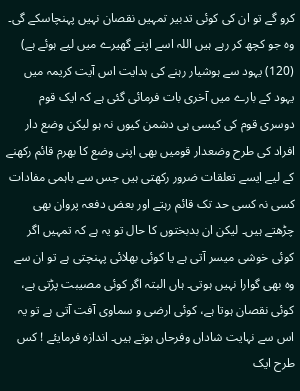کرو گے تو ان کی کوئی تدبیر تمہیں نقصان نہیں پہنچاسکے گی۔ وہ جو کچھ کر رہے ہیں اللہ اسے اپنے گھیرے میں لیے ہوئے ہے) (120) یہود سے ہوشیار رہنے کی ہدایت اس آیت کریمہ میں یہود کے بارے میں آخری بات فرمائی گئی ہے کہ ایک قوم دوسری قوم کی کیسی ہی دشمن کیوں نہ ہو لیکن وضع دار افراد کی طرح وضعدار قومیں بھی اپنی وضع کا بھرم قائم رکھنے کے لیے ایسے تعلقات ضرور رکھتی ہیں جس سے باہمی مفادات کسی نہ کسی حد تک قائم رہتے اور بعض دفعہ پروان بھی چڑھتے ہیں۔ لیکن ان بدبختوں کا حال تو یہ ہے کہ تمہیں اگر کوئی خوشی میسر آتی ہے یا کوئی بھلائی پہنچتی ہے تو ان سے وہ بھی گوارا نہیں ہوتی۔ ہاں البتہ اگر کوئی مصیبت پڑتی ہے، کوئی نقصان ہوتا ہے، کوئی ارضی و سماوی آفت آتی ہے تو یہ اس سے نہایت شاداں وفرحاں ہوتے ہیں۔ اندازہ فرمایئے ! کس طرح ایک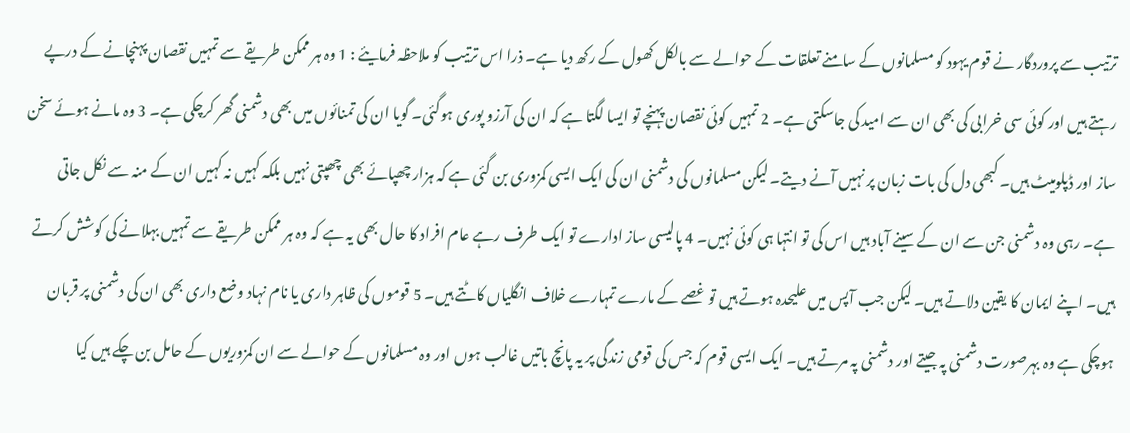ترتیب سے پروردگار نے قوم یہود کو مسلمانوں کے سامنے تعلقات کے حوالے سے بالکل کھول کے رکھ دیا ہے۔ ذرا اس ترتیب کو ملاحظہ فرمایئے : 1 وہ ہر ممکن طریقے سے تمہیں نقصان پہنچانے کے درپے رہتے ہیں اور کوئی سی خرابی کی بھی ان سے امید کی جاسکتی ہے۔ 2 تمہیں کوئی نقصان پہنچے تو ایسا لگتا ہے کہ ان کی آرزو پوری ہوگئی۔ گویا ان کی تمنائوں میں بھی دشمنی گھر کرچکی ہے۔ 3 وہ مانے ہوئے سخن ساز اور ڈپلومیٹ ہیں۔ کبھی دل کی بات زبان پر نہیں آنے دیتے۔ لیکن مسلمانوں کی دشمنی ان کی ایک ایسی کمزوری بن گئی ہے کہ ہزار چھپائے بھی چھپتی نہیں بلکہ کہیں نہ کہیں ان کے منہ سے نکل جاتی ہے۔ رہی وہ دشمنی جن سے ان کے سینے آباد ہیں اس کی تو انتہا ہی کوئی نہیں۔ 4 پالیسی ساز ادارے تو ایک طرف رہے عام افراد کا حال بھی یہ ہے کہ وہ ہر ممکن طریقے سے تمہیں بہلانے کی کوشش کرتے ہیں۔ اپنے ایمان کا یقین دلاتے ہیں۔ لیکن جب آپس میں علیحدہ ہوتے ہیں تو غصے کے مارے تمہارے خلاف انگلیاں کاٹتے ہیں۔ 5 قوموں کی ظاہر داری یا نام نہاد وضع داری بھی ان کی دشمنی پر قربان ہوچکی ہے وہ بہرصورت دشمنی پہ جیتے اور دشمنی پہ مرتے ہیں۔ ایک ایسی قوم کہ جس کی قومی زندگی پر یہ پانچ باتیں غالب ہوں اور وہ مسلمانوں کے حوالے سے ان کمزوریوں کے حامل بن چکے ہیں کیا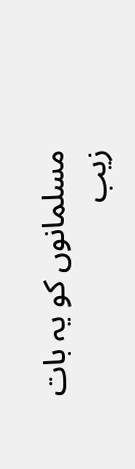مسلمانوں کو یہ بات زیب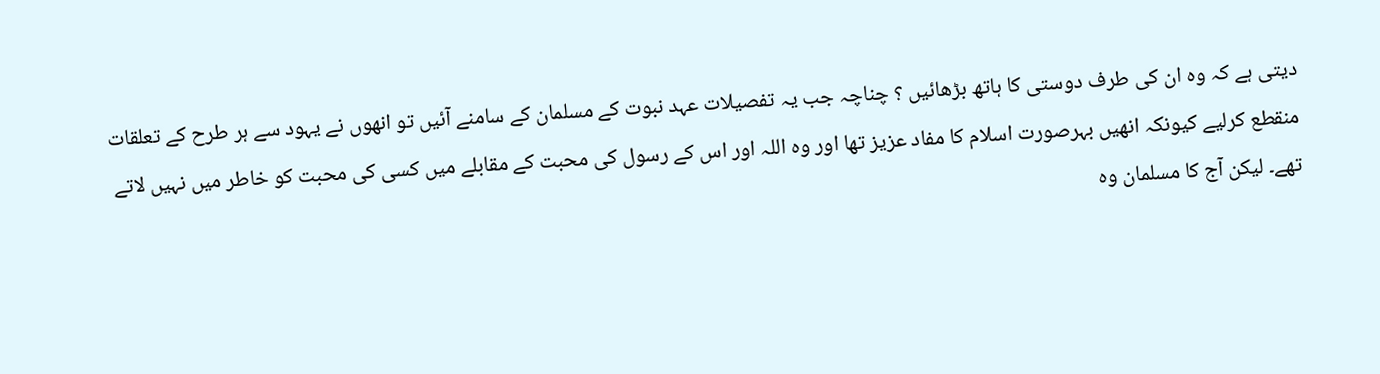دیتی ہے کہ وہ ان کی طرف دوستی کا ہاتھ بڑھائیں ؟ چناچہ جب یہ تفصیلات عہد نبوت کے مسلمان کے سامنے آئیں تو انھوں نے یہود سے ہر طرح کے تعلقات منقطع کرلیے کیونکہ انھیں بہرصورت اسلام کا مفاد عزیز تھا اور وہ اللہ اور اس کے رسول کی محبت کے مقابلے میں کسی کی محبت کو خاطر میں نہیں لاتے تھے۔ لیکن آج کا مسلمان وہ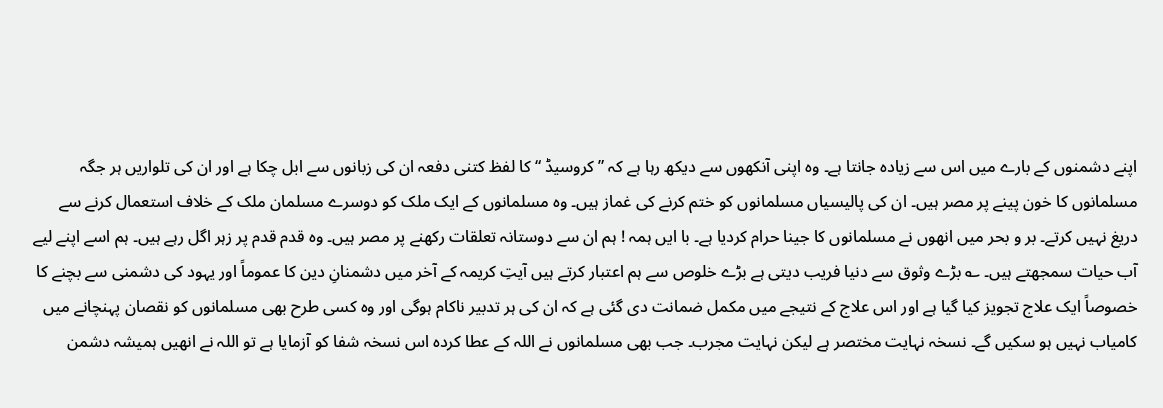اپنے دشمنوں کے بارے میں اس سے زیادہ جانتا ہے۔ وہ اپنی آنکھوں سے دیکھ رہا ہے کہ ” کروسیڈ “ کا لفظ کتنی دفعہ ان کی زبانوں سے ابل چکا ہے اور ان کی تلواریں ہر جگہ مسلمانوں کا خون پینے پر مصر ہیں۔ ان کی پالیسیاں مسلمانوں کو ختم کرنے کی غماز ہیں۔ وہ مسلمانوں کے ایک ملک کو دوسرے مسلمان ملک کے خلاف استعمال کرنے سے دریغ نہیں کرتے۔ بر و بحر میں انھوں نے مسلمانوں کا جینا حرام کردیا ہے۔ با ایں ہمہ ! ہم ان سے دوستانہ تعلقات رکھنے پر مصر ہیں۔ وہ قدم قدم پر زہر اگل رہے ہیں۔ ہم اسے اپنے لیے آب حیات سمجھتے ہیں۔ ؎ بڑے وثوق سے دنیا فریب دیتی ہے بڑے خلوص سے ہم اعتبار کرتے ہیں آیتِ کریمہ کے آخر میں دشمنانِ دین کا عموماً اور یہود کی دشمنی سے بچنے کا خصوصاً ایک علاج تجویز کیا گیا ہے اور اس علاج کے نتیجے میں مکمل ضمانت دی گئی ہے کہ ان کی ہر تدبیر ناکام ہوگی اور وہ کسی طرح بھی مسلمانوں کو نقصان پہنچانے میں کامیاب نہیں ہو سکیں گے۔ نسخہ نہایت مختصر ہے لیکن نہایت مجرب۔ جب بھی مسلمانوں نے اللہ کے عطا کردہ اس نسخہ شفا کو آزمایا ہے تو اللہ نے انھیں ہمیشہ دشمن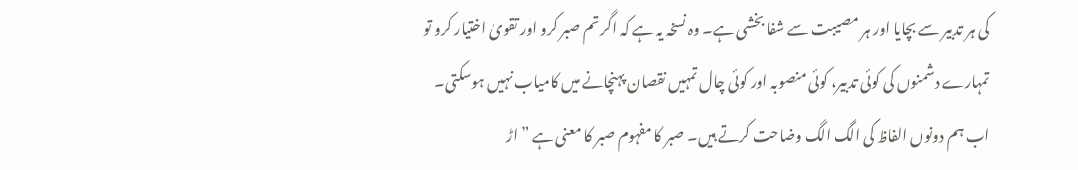کی ہر تدبیر سے بچایا اور ہر مصیبت سے شفا بخشی ہے۔ وہ نسخہ یہ ہے کہ اگر تم صبر کرو اور تقویٰ اختیار کرو تو تمہارے دشمنوں کی کوئی تدبیر، کوئی منصوبہ اور کوئی چال تمہیں نقصان پہنچانے میں کامیاب نہیں ہوسکتی۔ اب ہم دونوں الفاظ کی الگ الگ وضاحت کرتے ہیں۔ صبر کا مفہوم صبر کا معنی ہے ” اڑ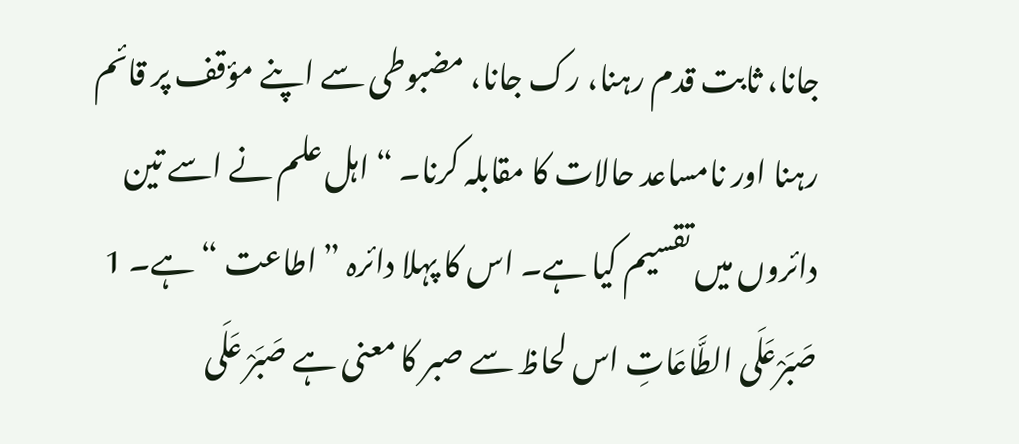جانا، ثابت قدم رہنا، رک جانا، مضبوطی سے اپنے مؤقف پر قائم رہنا اور نامساعد حالات کا مقابلہ کرنا۔ “ اہل علم نے اسے تین دائروں میں تقسیم کیا ہے۔ اس کا پہلا دائرہ ” اطاعت “ ہے۔ 1 صَبَرْعَلَی الطَّاعَاتِ اس لحاظ سے صبر کا معنی ہے صَبَرْ عَلَی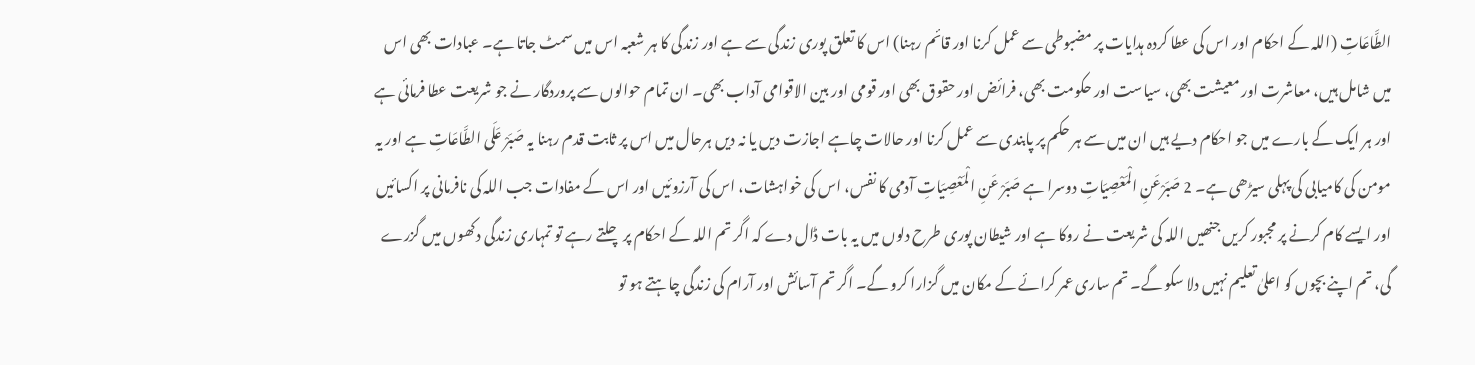الطَّاعَاتِ (اللہ کے احکام اور اس کی عطا کردہ ہدایات پر مضبوطی سے عمل کرنا اور قائم رہنا) اس کا تعلق پوری زندگی سے ہے اور زندگی کا ہر شعبہ اس میں سمٹ جاتا ہے۔ عبادات بھی اس میں شامل ہیں، معاشرت اور معیشت بھی، سیاست اور حکومت بھی، فرائض اور حقوق بھی اور قومی اور بین الاقوامی آداب بھی۔ ان تمام حوالوں سے پروردگار نے جو شریعت عطا فرمائی ہے اور ہر ایک کے بارے میں جو احکام دیے ہیں ان میں سے ہر حکم پر پابندی سے عمل کرنا اور حالات چاہے اجازت دیں یا نہ دیں ہرحال میں اس پر ثابت قدم رہنا یہ صَبَرْ عَلَی الطَّاعَاتِ ہے اور یہ مومن کی کامیابی کی پہلی سیڑھی ہے۔ 2 صَبَرْعَنِ الْمَعْصِیَاتِ دوسرا ہے صَبَرْ عَنِ الْمَعْصِیَاتِ آدمی کا نفس، اس کی خواہشات، اس کی آرزوئیں اور اس کے مفادات جب اللہ کی نافرمانی پر اکسائیں اور ایسے کام کرنے پر مجبور کریں جنھیں اللہ کی شریعت نے روکا ہے اور شیطان پوری طرح دلوں میں یہ بات ڈال دے کہ اگر تم اللہ کے احکام پر چلتے رہے تو تمہاری زندگی دکھوں میں گزرے گی، تم اپنے بچوں کو اعلیٰ تعلیم نہیں دلا سکو گے۔ تم ساری عمر کرائے کے مکان میں گزارا کرو گے۔ اگر تم آسائش اور آرام کی زندگی چاہتے ہو تو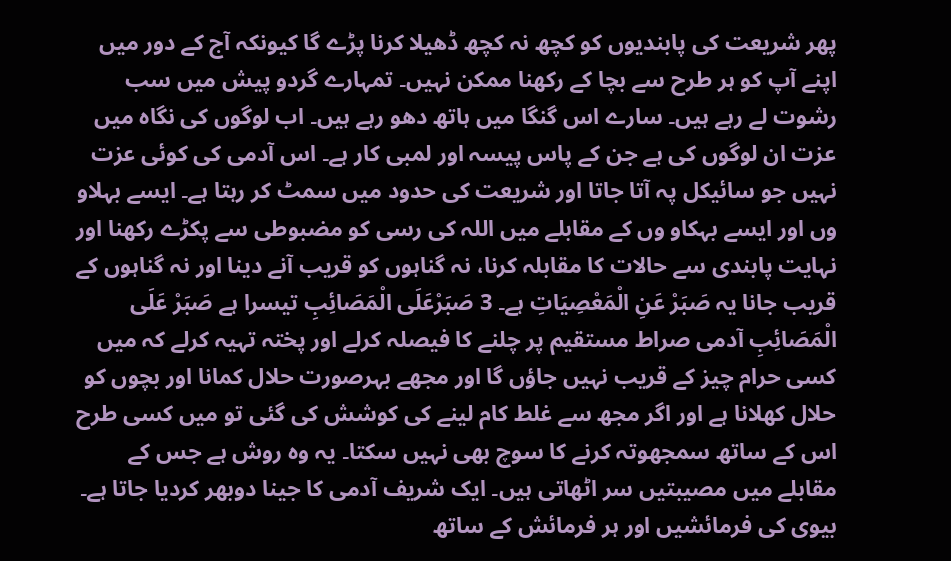پھر شریعت کی پابندیوں کو کچھ نہ کچھ ڈھیلا کرنا پڑے گا کیونکہ آج کے دور میں اپنے آپ کو ہر طرح سے بچا کے رکھنا ممکن نہیں۔ تمہارے گردو پیش میں سب رشوت لے رہے ہیں۔ سارے اس گنگا میں ہاتھ دھو رہے ہیں۔ اب لوگوں کی نگاہ میں عزت ان لوگوں کی ہے جن کے پاس پیسہ اور لمبی کار ہے۔ اس آدمی کی کوئی عزت نہیں جو سائیکل پہ آتا جاتا اور شریعت کی حدود میں سمٹ کر رہتا ہے۔ ایسے بہلاو وں اور ایسے بہکاو وں کے مقابلے میں اللہ کی رسی کو مضبوطی سے پکڑے رکھنا اور نہایت پابندی سے حالات کا مقابلہ کرنا، نہ گناہوں کو قریب آنے دینا اور نہ گناہوں کے قریب جانا یہ صَبَرْ عَنِ الْمَعْصِیَاتِ ہے۔ 3 صَبَرْعَلَی الْمَصَائِبِ تیسرا ہے صَبَرْ عَلَی الْمَصَائِبِ آدمی صراط مستقیم پر چلنے کا فیصلہ کرلے اور پختہ تہیہ کرلے کہ میں کسی حرام چیز کے قریب نہیں جاؤں گا اور مجھے بہرصورت حلال کمانا اور بچوں کو حلال کھلانا ہے اور اگر مجھ سے غلط کام لینے کی کوشش کی گئی تو میں کسی طرح اس کے ساتھ سمجھوتہ کرنے کا سوچ بھی نہیں سکتا۔ یہ وہ روش ہے جس کے مقابلے میں مصیبتیں سر اٹھاتی ہیں۔ ایک شریف آدمی کا جینا دوبھر کردیا جاتا ہے۔ بیوی کی فرمائشیں اور ہر فرمائش کے ساتھ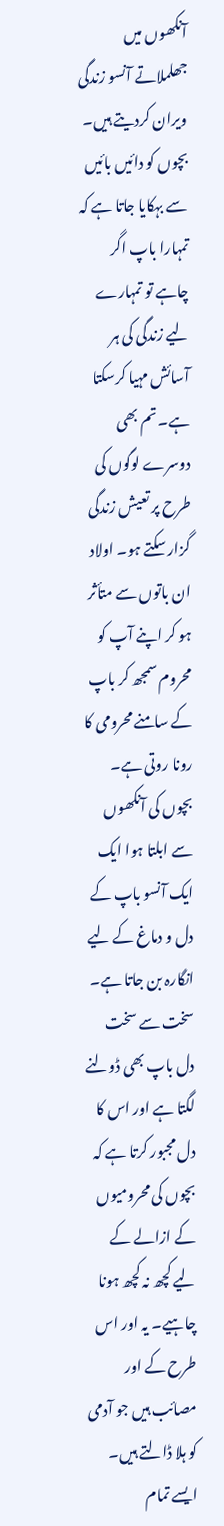آنکھوں میں جھلملاتے آنسو زندگی ویران کردیتے ہیں۔ بچوں کو دائیں بائیں سے بہکایا جاتا ہے کہ تمہارا باپ اگر چاہے تو تمہارے لیے زندگی کی ہر آسائش مہیا کرسکتا ہے۔ تم بھی دوسرے لوگوں کی طرح پر تعیش زندگی گزار سکتے ہو۔ اولاد ان باتوں سے متأثر ہو کر اپنے آپ کو محروم سمجھ کر باپ کے سامنے محرومی کا رونا روتی ہے۔ بچوں کی آنکھوں سے ابلتا ہوا ایک ایک آنسو باپ کے دل و دماغ کے لیے انگارہ بن جاتا ہے۔ سخت سے سخت دل باپ بھی ڈولنے لگتا ہے اور اس کا دل مجبور کرتا ہے کہ بچوں کی محرومیوں کے ازالے کے لیے کچھ نہ کچھ ہونا چاہیے۔ یہ اور اس طرح کے اور مصائب ہیں جو آدمی کو ہلا ڈالتے ہیں۔ ایسے تمام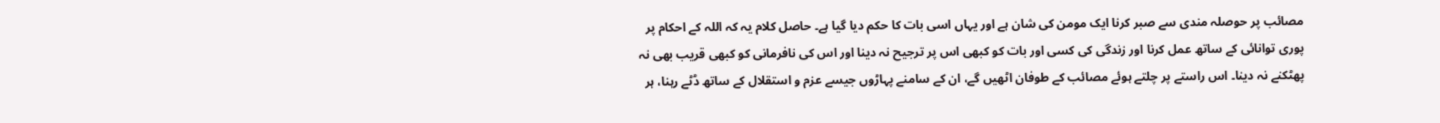مصائب پر حوصلہ مندی سے صبر کرنا ایک مومن کی شان ہے اور یہاں اسی بات کا حکم دیا گیا ہے۔ حاصل کلام یہ کہ اللہ کے احکام پر پوری توانائی کے ساتھ عمل کرنا اور زندگی کی کسی اور بات کو کبھی اس پر ترجیح نہ دینا اور اس کی نافرمانی کو کبھی قریب بھی نہ پھٹکنے نہ دینا۔ اس راستے پر چلتے ہوئے مصائب کے طوفان اٹھیں گے، ان کے سامنے پہاڑوں جیسے عزم و استقلال کے ساتھ ڈٹے رہنا، ہر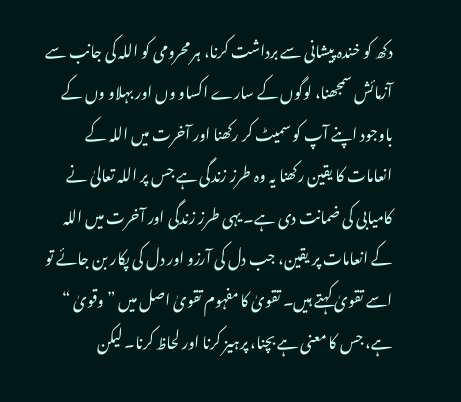دکھ کو خندہ پیشانی سے برداشت کرنا، ہر محرومی کو اللہ کی جانب سے آزمائش سمجھنا، لوگوں کے سارے اکساو وں اور بہلاو وں کے باوجود اپنے آپ کو سمیٹ کر رکھنا اور آخرت میں اللہ کے انعامات کا یقین رکھنا یہ وہ طرز زندگی ہے جس پر اللہ تعالیٰ نے کامیابی کی ضمانت دی ہے۔ یہی طرز زندگی اور آخرت میں اللہ کے انعامات پر یقین، جب دل کی آرزو اور دل کی پکار بن جائے تو اسے تقویٰ کہتے ہیں۔ تقویٰ کا مفہوم تقویٰ اصل میں ” وقویٰ “ ہے، جس کا معنی ہے بچنا، پرہیز کرنا اور لحاظ کرنا۔ لیکن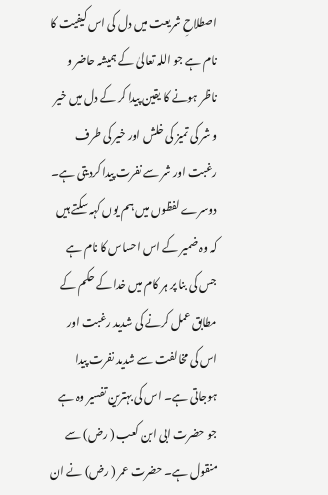اصطلاحِ شریعت میں دل کی اس کیفیت کا نام ہے جو اللہ تعالیٰ کے ہمیشہ حاضر و ناظر ہونے کا یقین پیدا کر کے دل میں خیر و شر کی تمیز کی خلش اور خیر کی طرف رغبت اور شر سے نفرت پیدا کردیتی ہے۔ دوسرے لفظوں میں ہم یوں کہہ سکتے ہیں کہ وہ ضمیر کے اس احساس کا نام ہے جس کی بنا پر ہر کام میں خدا کے حکم کے مطابق عمل کرنے کی شدید رغبت اور اس کی مخالفت سے شدید نفرت پیدا ہوجاتی ہے۔ اس کی بہترین تفسیر وہ ہے جو حضرت ابی ابن کعب ( رض) سے منقول ہے۔ حضرت عمر ( رض) نے ان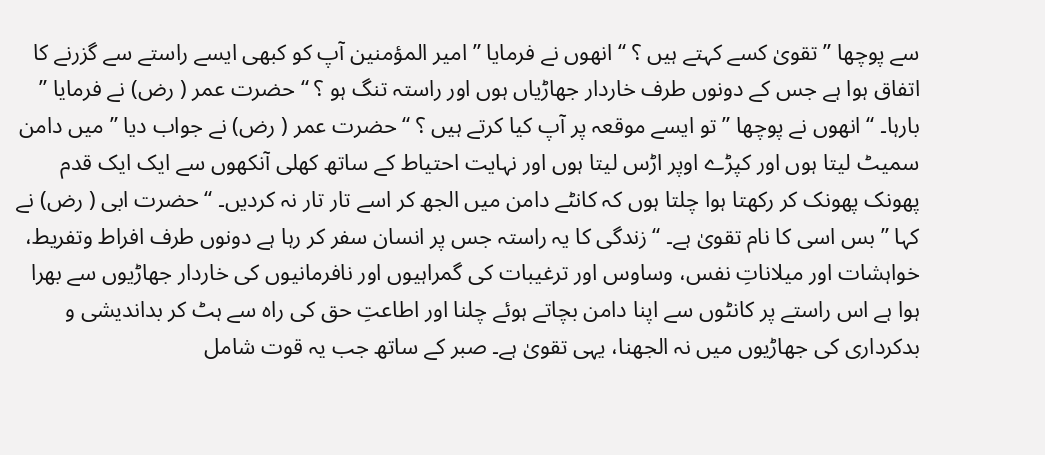سے پوچھا ” تقویٰ کسے کہتے ہیں ؟ “ انھوں نے فرمایا ” امیر المؤمنین آپ کو کبھی ایسے راستے سے گزرنے کا اتفاق ہوا ہے جس کے دونوں طرف خاردار جھاڑیاں ہوں اور راستہ تنگ ہو ؟ “ حضرت عمر ( رض) نے فرمایا ” بارہا۔ “ انھوں نے پوچھا ” تو ایسے موقعہ پر آپ کیا کرتے ہیں ؟ “ حضرت عمر ( رض) نے جواب دیا ” میں دامن سمیٹ لیتا ہوں اور کپڑے اوپر اڑس لیتا ہوں اور نہایت احتیاط کے ساتھ کھلی آنکھوں سے ایک ایک قدم پھونک پھونک کر رکھتا ہوا چلتا ہوں کہ کانٹے دامن میں الجھ کر اسے تار تار نہ کردیں۔ “ حضرت ابی ( رض) نے کہا ” بس اسی کا نام تقویٰ ہے۔ “ زندگی کا یہ راستہ جس پر انسان سفر کر رہا ہے دونوں طرف افراط وتفریط، خواہشات اور میلاناتِ نفس، وساوس اور ترغیبات کی گمراہیوں اور نافرمانیوں کی خاردار جھاڑیوں سے بھرا ہوا ہے اس راستے پر کانٹوں سے اپنا دامن بچاتے ہوئے چلنا اور اطاعتِ حق کی راہ سے ہٹ کر بداندیشی و بدکرداری کی جھاڑیوں میں نہ الجھنا، یہی تقویٰ ہے۔ صبر کے ساتھ جب یہ قوت شامل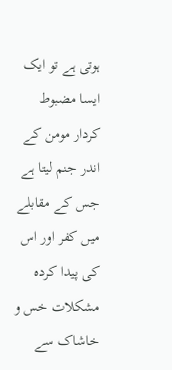ہوتی ہے تو ایک ایسا مضبوط کردار مومن کے اندر جنم لیتا ہے جس کے مقابلے میں کفر اور اس کی پیدا کردہ مشکلات خس و خاشاک سے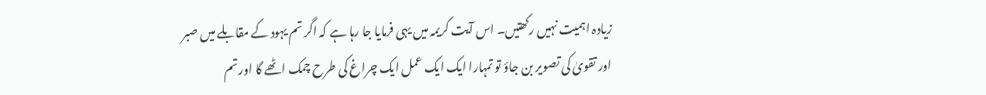زیادہ اہمیت نہیں رکھتیں۔ اس آیت کریمہ میں یہی فرمایا جا رہا ہے کہ اگر تم یہود کے مقابلے میں صبر اور تقویٰ کی تصویر بن جاؤ تو تمہارا ایک ایک عمل ایک چراغ کی طرح چمک اٹھے گا اور تم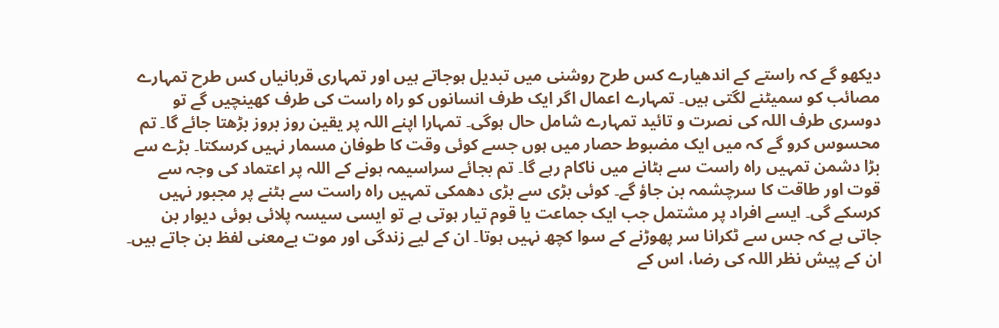دیکھو گے کہ راستے کے اندھیارے کس طرح روشنی میں تبدیل ہوجاتے ہیں اور تمہاری قربانیاں کس طرح تمہارے مصائب کو سمیٹنے لگتی ہیں۔ تمہارے اعمال اگر ایک طرف انسانوں کو راہ راست کی طرف کھینچیں گے تو دوسری طرف اللہ کی نصرت و تائید تمہارے شامل حال ہوگی۔ تمہارا اپنے اللہ پر یقین روز بروز بڑھتا جائے گا۔ تم محسوس کرو گے کہ میں ایک مضبوط حصار میں ہوں جسے کوئی وقت کا طوفان مسمار نہیں کرسکتا۔ بڑے سے بڑا دشمن تمہیں راہ راست سے ہٹانے میں ناکام رہے گا۔ تم بجائے سراسیمہ ہونے کے اللہ پر اعتماد کی وجہ سے قوت اور طاقت کا سرچشمہ بن جاؤ گے۔ کوئی بڑی سے بڑی دھمکی تمہیں راہ راست سے ہٹنے پر مجبور نہیں کرسکے گی۔ ایسے افراد پر مشتمل جب ایک جماعت یا قوم تیار ہوتی ہے تو ایسی سیسہ پلائی ہوئی دیوار بن جاتی ہے کہ جس سے ٹکرانا سر پھوڑنے کے سوا کچھ نہیں ہوتا۔ ان کے لیے زندگی اور موت بےمعنی لفظ بن جاتے ہیں۔ ان کے پیش نظر اللہ کی رضا، اس کے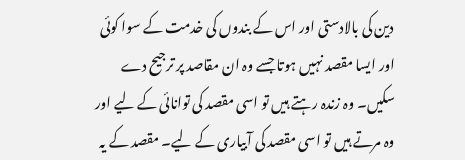دین کی بالادستی اور اس کے بندوں کی خدمت کے سوا کوئی اور ایسا مقصد نہیں ہوتا جسے وہ ان مقاصد پر ترجیح دے سکیں۔ وہ زندہ رہتے ہیں تو اسی مقصد کی توانائی کے لیے اور وہ مرتے ہیں تو اسی مقصد کی آبیاری کے لیے۔ مقصد کے یہ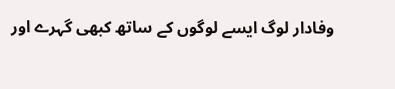وفادار لوگ ایسے لوگوں کے ساتھ کبھی گہرے اور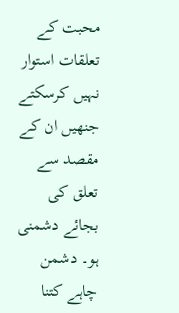محبت کے تعلقات استوار نہیں کرسکتے جنھیں ان کے مقصد سے تعلق کی بجائے دشمنی ہو۔ دشمن چاہے کتنا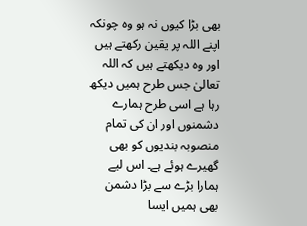بھی بڑا کیوں نہ ہو وہ چونکہ اپنے اللہ پر یقین رکھتے ہیں اور وہ دیکھتے ہیں کہ اللہ تعالیٰ جس طرح ہمیں دیکھ رہا ہے اسی طرح ہمارے دشمنوں اور ان کی تمام منصوبہ بندیوں کو بھی گھیرے ہوئے ہے۔ اس لیے ہمارا بڑے سے بڑا دشمن بھی ہمیں ایسا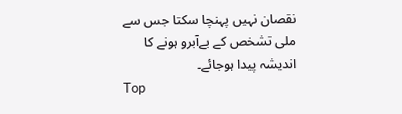نقصان نہیں پہنچا سکتا جس سے ملی تشخص کے بےآبرو ہونے کا اندیشہ پیدا ہوجائے۔
Top